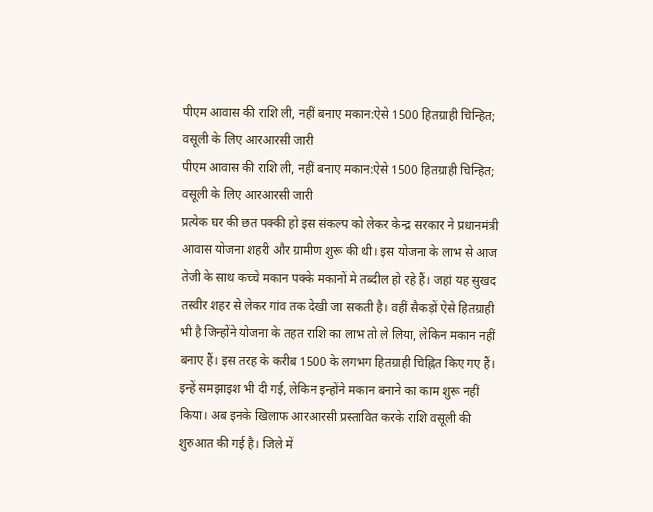पीएम आवास की राशि ली, नहीं बनाए मकान:ऐसे 1500 हितग्राही चिन्हित; वसूली के लिए आरआरसी जारी
पीएम आवास की राशि ली, नहीं बनाए मकान:ऐसे 1500 हितग्राही चिन्हित; वसूली के लिए आरआरसी जारी
प्रत्येक घर की छत पक्की हो इस संकल्प को लेकर केन्द्र सरकार ने प्रधानमंत्री आवास योजना शहरी और ग्रामीण शुरू की थी। इस योजना के लाभ से आज तेजी के साथ कच्चे मकान पक्के मकानों मे तब्दील हो रहे हैं। जहां यह सुखद तस्वीर शहर से लेकर गांव तक देखी जा सकती है। वहीं सैकड़ों ऐसे हितग्राही भी है जिन्होंने योजना के तहत राशि का लाभ तो ले लिया, लेकिन मकान नहीं बनाए हैं। इस तरह के करीब 1500 के लगभग हितग्राही चिह्नित किए गए हैं। इन्हें समझाइश भी दी गई, लेकिन इन्होंने मकान बनाने का काम शुरू नहीं किया। अब इनके खिलाफ आरआरसी प्रस्तावित करके राशि वसूली की शुरुआत की गई है। जिले में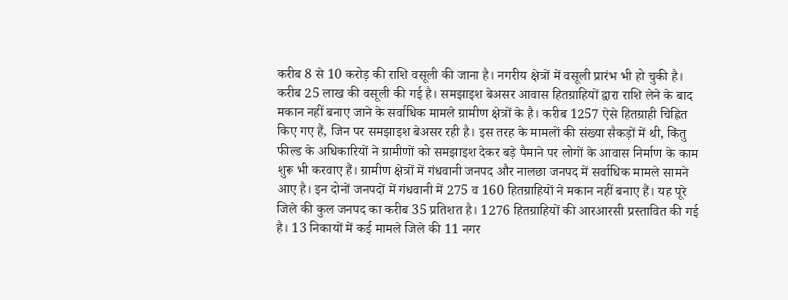करीब 8 से 10 करोड़ की राशि वसूली की जाना है। नगरीय क्षेत्रों में वसूली प्रारंभ भी हो चुकी है। करीब 25 लाख की वसूली की गई है। समझाइश बेअसर आवास हितग्राहियों द्वारा राशि लेने के बाद मकान नहीं बनाए जाने के सर्वाधिक मामले ग्रामीण क्षेत्रों के है। करीब 1257 ऐसे हितग्राही चिह्नित किए गए हैं, जिन पर समझाइश बेअसर रही है। इस तरह के मामलों की संख्या सैकड़ों में थी, किंतु फील्ड के अधिकारियों ने ग्रामीणों को समझाइश देकर बड़े पैमाने पर लोगों के आवास निर्माण के काम शुरू भी करवाए हैं। ग्रामीण क्षेत्रों में गंधवानी जनपद और नालछा जनपद में सर्वाधिक मामले सामने आए है। इन दोनों जनपदों में गंधवानी में 275 व 160 हितग्राहियों ने मकान नहीं बनाए हैं। यह पूरे जिले की कुल जनपद का करीब 35 प्रतिशत है। 1276 हितग्राहियों की आरआरसी प्रस्तावित की गई है। 13 निकायों में कई मामले जिले की 11 नगर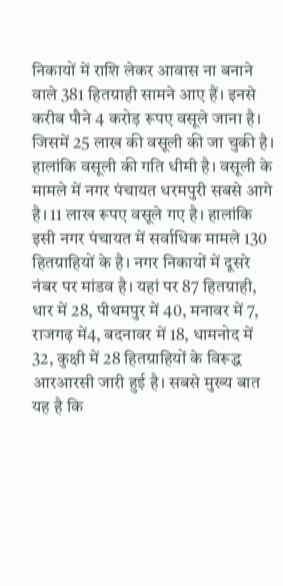निकायों में राशि लेकर आवास ना बनाने वाले 381 हितग्राही सामने आए हैं। इनसे करीब पौने 4 करोड़ रूपए वसूले जाना है। जिसमें 25 लाख की वसूली की जा चुकी है। हालांकि वसूली की गति धीमी है। वसूली के मामले में नगर पंचायत धरमपुरी सबसे आगे है। 11 लाख रूपए वसूले गए है। हालांकि इसी नगर पंचायत में सर्वाधिक मामले 130 हितग्राहियों के है। नगर निकायों में दूसरे नंबर पर मांडव है। यहां पर 87 हितग्राही, धार में 28, पीथमपुर में 40, मनावर में 7, राजगढ़ में4, बदनावर में 18, धामनोद में 32, कुक्षी में 28 हितग्राहियों के विरूद्ध आरआरसी जारी हुई है। सबसे मुख्य बात यह है कि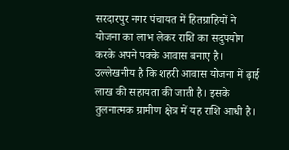सरदारपुर नगर पंचायत में हितग्राहियों ने योजना का लाभ लेकर राशि का सदुपयोग करके अपने पक्के आवास बनाए है। उल्लेखनीय है कि शहरी आवास योजना में ढ़ाई लाख की सहायता की जाती है। इसके तुलनात्मक ग्रामीण क्षेत्र में यह राशि आधी है।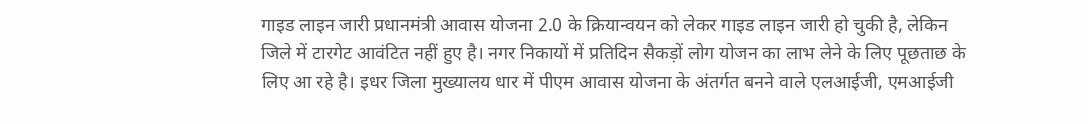गाइड लाइन जारी प्रधानमंत्री आवास योजना 2.0 के क्रियान्वयन को लेकर गाइड लाइन जारी हो चुकी है, लेकिन जिले में टारगेट आवंटित नहीं हुए है। नगर निकायों में प्रतिदिन सैकड़ों लोग योजन का लाभ लेने के लिए पूछताछ के लिए आ रहे है। इधर जिला मुख्यालय धार में पीएम आवास योजना के अंतर्गत बनने वाले एलआईजी, एमआईजी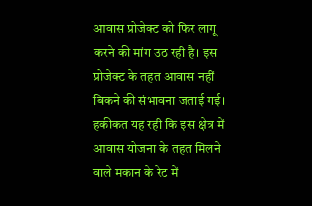आवास प्रोजेक्ट को फिर लागू करने की मांग उठ रही है। इस प्रोजेक्ट के तहत आवास नहीं बिकने की संभावना जताई गई। हकीकत यह रही कि इस क्षेत्र में आवास योजना के तहत मिलने वाले मकान के रेट में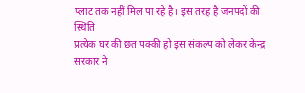प्लाट तक नहीं मिल पा रहे है। इस तरह है जनपदों की स्थिति
प्रत्येक घर की छत पक्की हो इस संकल्प को लेकर केन्द्र सरकार ने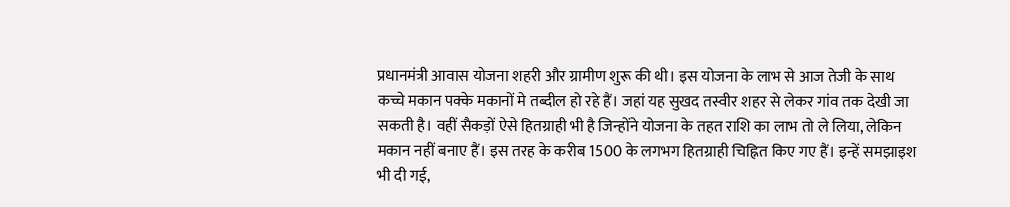प्रधानमंत्री आवास योजना शहरी और ग्रामीण शुरू की थी। इस योजना के लाभ से आज तेजी के साथ कच्चे मकान पक्के मकानों मे तब्दील हो रहे हैं। जहां यह सुखद तस्वीर शहर से लेकर गांव तक देखी जा सकती है। वहीं सैकड़ों ऐसे हितग्राही भी है जिन्होंने योजना के तहत राशि का लाभ तो ले लिया, लेकिन मकान नहीं बनाए हैं। इस तरह के करीब 1500 के लगभग हितग्राही चिह्नित किए गए हैं। इन्हें समझाइश भी दी गई,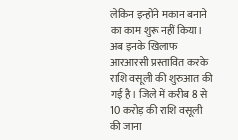लेकिन इन्होंने मकान बनाने का काम शुरू नहीं किया। अब इनके खिलाफ आरआरसी प्रस्तावित करके राशि वसूली की शुरुआत की गई है। जिले में करीब 8 से 10 करोड़ की राशि वसूली की जाना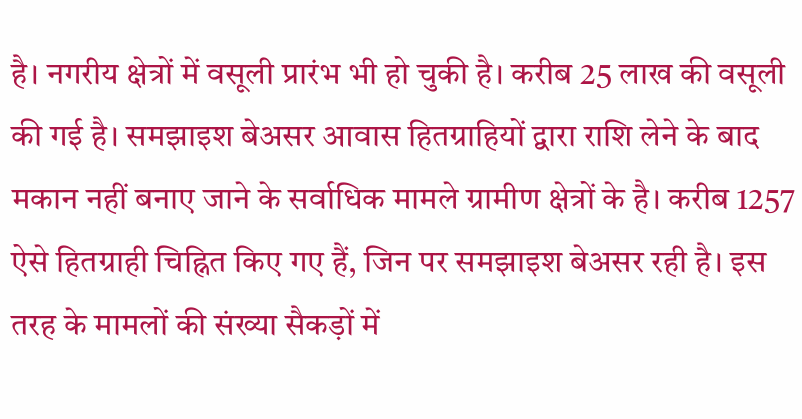है। नगरीय क्षेत्रों में वसूली प्रारंभ भी हो चुकी है। करीब 25 लाख की वसूली की गई है। समझाइश बेअसर आवास हितग्राहियों द्वारा राशि लेने के बाद मकान नहीं बनाए जाने के सर्वाधिक मामले ग्रामीण क्षेत्रों के है। करीब 1257 ऐसे हितग्राही चिह्नित किए गए हैं, जिन पर समझाइश बेअसर रही है। इस तरह के मामलों की संख्या सैकड़ों में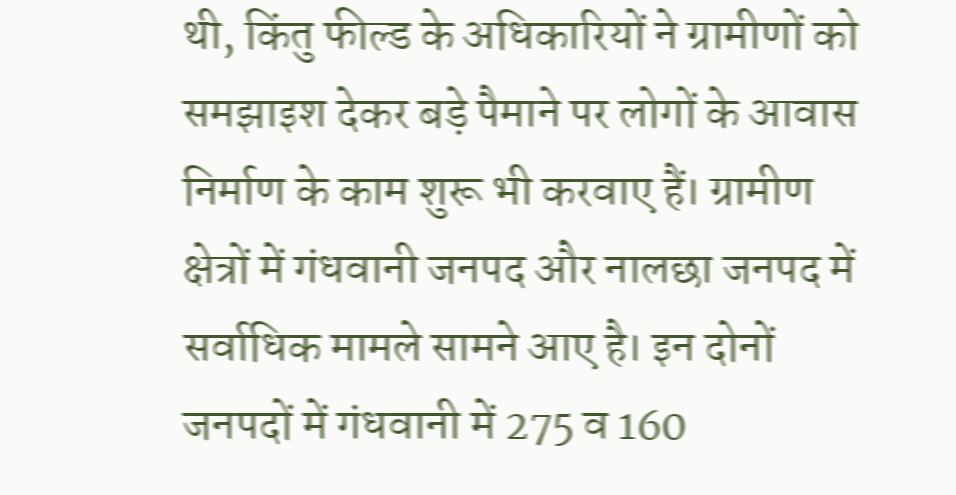थी, किंतु फील्ड के अधिकारियों ने ग्रामीणों को समझाइश देकर बड़े पैमाने पर लोगों के आवास निर्माण के काम शुरू भी करवाए हैं। ग्रामीण क्षेत्रों में गंधवानी जनपद और नालछा जनपद में सर्वाधिक मामले सामने आए है। इन दोनों जनपदों में गंधवानी में 275 व 160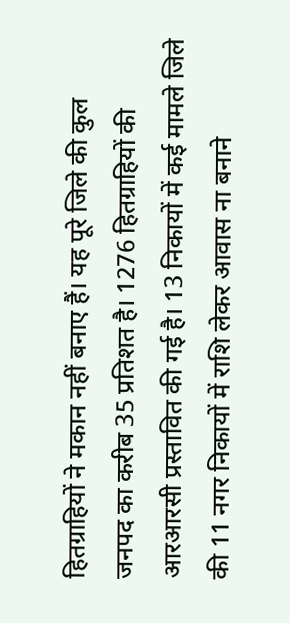हितग्राहियों ने मकान नहीं बनाए हैं। यह पूरे जिले की कुल जनपद का करीब 35 प्रतिशत है। 1276 हितग्राहियों की आरआरसी प्रस्तावित की गई है। 13 निकायों में कई मामले जिले की 11 नगर निकायों में राशि लेकर आवास ना बनाने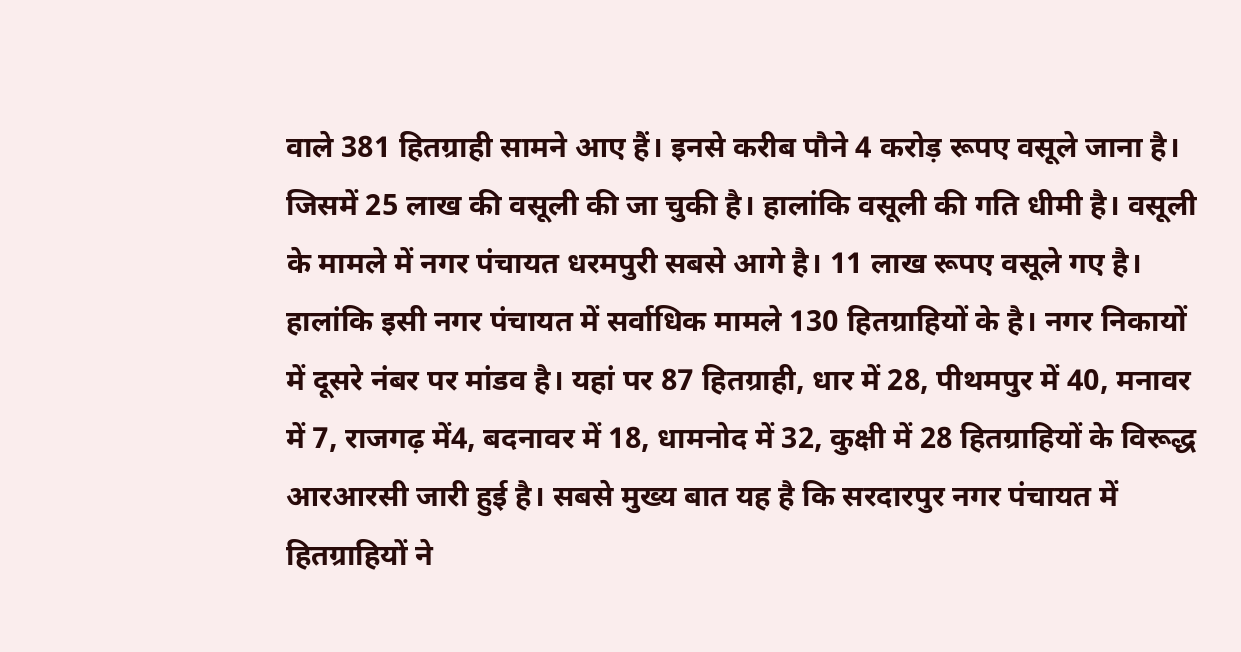वाले 381 हितग्राही सामने आए हैं। इनसे करीब पौने 4 करोड़ रूपए वसूले जाना है। जिसमें 25 लाख की वसूली की जा चुकी है। हालांकि वसूली की गति धीमी है। वसूली के मामले में नगर पंचायत धरमपुरी सबसे आगे है। 11 लाख रूपए वसूले गए है। हालांकि इसी नगर पंचायत में सर्वाधिक मामले 130 हितग्राहियों के है। नगर निकायों में दूसरे नंबर पर मांडव है। यहां पर 87 हितग्राही, धार में 28, पीथमपुर में 40, मनावर में 7, राजगढ़ में4, बदनावर में 18, धामनोद में 32, कुक्षी में 28 हितग्राहियों के विरूद्ध आरआरसी जारी हुई है। सबसे मुख्य बात यह है कि सरदारपुर नगर पंचायत में हितग्राहियों ने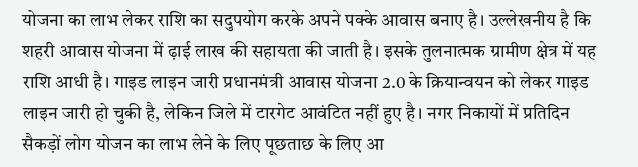योजना का लाभ लेकर राशि का सदुपयोग करके अपने पक्के आवास बनाए है। उल्लेखनीय है कि शहरी आवास योजना में ढ़ाई लाख की सहायता की जाती है। इसके तुलनात्मक ग्रामीण क्षेत्र में यह राशि आधी है। गाइड लाइन जारी प्रधानमंत्री आवास योजना 2.0 के क्रियान्वयन को लेकर गाइड लाइन जारी हो चुकी है, लेकिन जिले में टारगेट आवंटित नहीं हुए है। नगर निकायों में प्रतिदिन सैकड़ों लोग योजन का लाभ लेने के लिए पूछताछ के लिए आ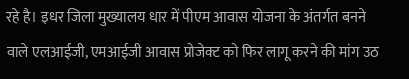रहे है। इधर जिला मुख्यालय धार में पीएम आवास योजना के अंतर्गत बनने वाले एलआईजी, एमआईजी आवास प्रोजेक्ट को फिर लागू करने की मांग उठ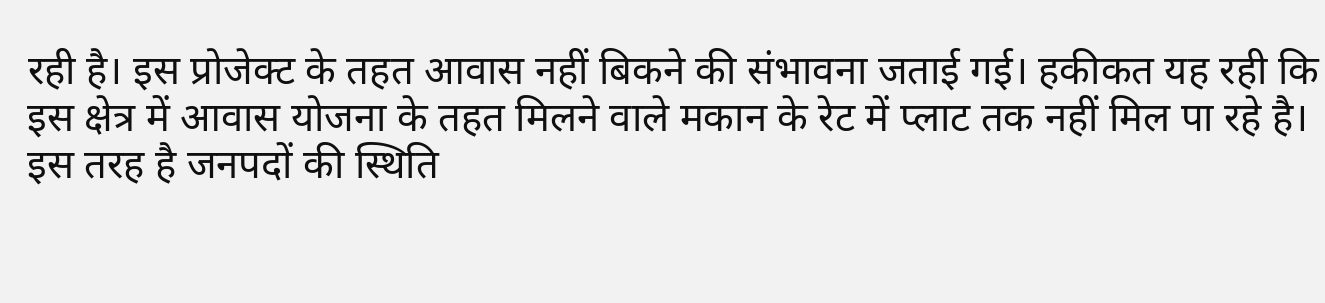रही है। इस प्रोजेक्ट के तहत आवास नहीं बिकने की संभावना जताई गई। हकीकत यह रही कि इस क्षेत्र में आवास योजना के तहत मिलने वाले मकान के रेट में प्लाट तक नहीं मिल पा रहे है। इस तरह है जनपदों की स्थिति